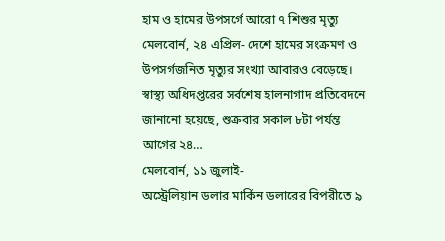হাম ও হামের উপসর্গে আরো ৭ শিশুর মৃত্যু
মেলবোর্ন, ২৪ এপ্রিল- দেশে হামের সংক্রমণ ও উপসর্গজনিত মৃত্যুর সংখ্যা আবারও বেড়েছে। স্বাস্থ্য অধিদপ্তরের সর্বশেষ হালনাগাদ প্রতিবেদনে জানানো হয়েছে, শুক্রবার সকাল ৮টা পর্যন্ত আগের ২৪…
মেলবোর্ন, ১১ জুলাই-
অস্ট্রেলিয়ান ডলার মার্কিন ডলারের বিপরীতে ৯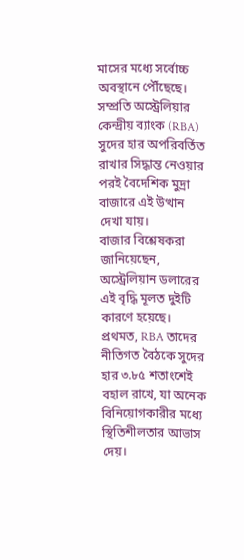মাসের মধ্যে সর্বোচ্চ অবস্থানে পৌঁছেছে। সম্প্রতি অস্ট্রেলিয়ার কেন্দ্রীয় ব্যাংক (RBA) সুদের হার অপরিবর্তিত রাখার সিদ্ধান্ত নেওয়ার পরই বৈদেশিক মুদ্রা বাজারে এই উত্থান দেখা যায়।
বাজার বিশ্লেষকরা জানিয়েছেন, অস্ট্রেলিয়ান ডলারের এই বৃদ্ধি মূলত দুইটি কারণে হয়েছে। প্রথমত, RBA তাদের নীতিগত বৈঠকে সুদের হার ৩.৮৫ শতাংশেই বহাল রাখে, যা অনেক বিনিয়োগকারীর মধ্যে স্থিতিশীলতার আভাস দেয়।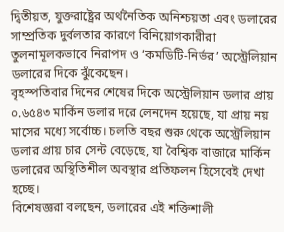দ্বিতীয়ত, যুক্তরাষ্ট্রের অর্থনৈতিক অনিশ্চয়তা এবং ডলারের সাম্প্রতিক দুর্বলতার কারণে বিনিয়োগকারীরা তুলনামূলকভাবে নিরাপদ ও ‘কমডিটি-নির্ভর’ অস্ট্রেলিয়ান ডলারের দিকে ঝুঁকেছেন।
বৃহস্পতিবার দিনের শেষের দিকে অস্ট্রেলিয়ান ডলার প্রায় ০.৬৫৪৩ মার্কিন ডলার দরে লেনদেন হয়েছে, যা প্রায় নয় মাসের মধ্যে সর্বোচ্চ। চলতি বছর শুরু থেকে অস্ট্রেলিয়ান ডলার প্রায় চার সেন্ট বেড়েছে, যা বৈশ্বিক বাজারে মার্কিন ডলারের অস্থিতিশীল অবস্থার প্রতিফলন হিসেবেই দেখা হচ্ছে।
বিশেষজ্ঞরা বলছেন, ডলারের এই শক্তিশালী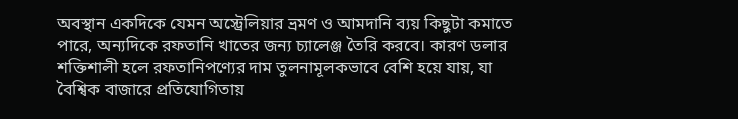অবস্থান একদিকে যেমন অস্ট্রেলিয়ার ভ্রমণ ও আমদানি ব্যয় কিছুটা কমাতে পারে, অন্যদিকে রফতানি খাতের জন্য চ্যালেঞ্জ তৈরি করবে। কারণ ডলার শক্তিশালী হলে রফতানিপণ্যের দাম তুলনামূলকভাবে বেশি হয়ে যায়, যা বৈশ্বিক বাজারে প্রতিযোগিতায়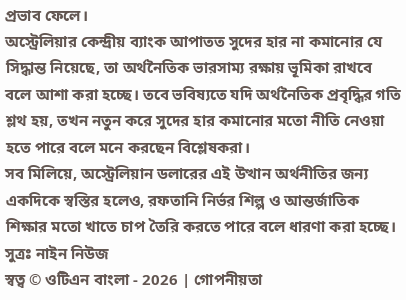প্রভাব ফেলে।
অস্ট্রেলিয়ার কেন্দ্রীয় ব্যাংক আপাতত সুদের হার না কমানোর যে সিদ্ধান্ত নিয়েছে, তা অর্থনৈতিক ভারসাম্য রক্ষায় ভূমিকা রাখবে বলে আশা করা হচ্ছে। তবে ভবিষ্যতে যদি অর্থনৈতিক প্রবৃদ্ধির গতি শ্লথ হয়, তখন নতুন করে সুদের হার কমানোর মতো নীতি নেওয়া হতে পারে বলে মনে করছেন বিশ্লেষকরা।
সব মিলিয়ে, অস্ট্রেলিয়ান ডলারের এই উত্থান অর্থনীতির জন্য একদিকে স্বস্তির হলেও, রফতানি নির্ভর শিল্প ও আন্তর্জাতিক শিক্ষার মতো খাতে চাপ তৈরি করতে পারে বলে ধারণা করা হচ্ছে।
সুত্রঃ নাইন নিউজ
স্বত্ব © ওটিএন বাংলা - 2026 | গোপনীয়তা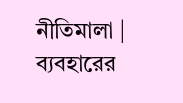নীতিমালা | ব্যবহারের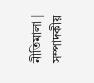নীতিমালা | সম্পাদকীয়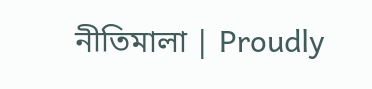নীতিমালা | Proudly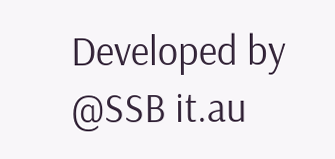Developed by @SSB it.au